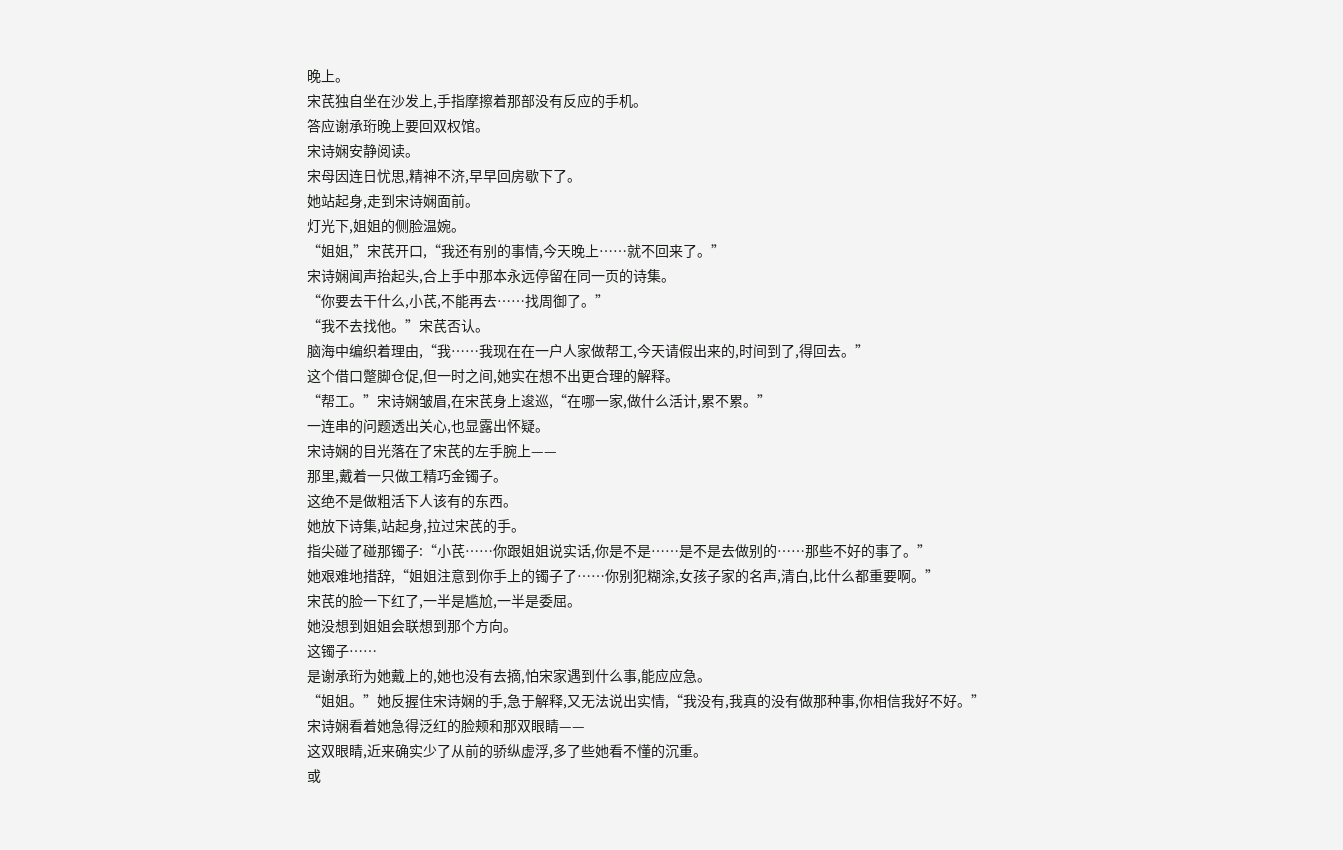晚上。
宋芪独自坐在沙发上,手指摩擦着那部没有反应的手机。
答应谢承珩晚上要回双权馆。
宋诗娴安静阅读。
宋母因连日忧思,精神不济,早早回房歇下了。
她站起身,走到宋诗娴面前。
灯光下,姐姐的侧脸温婉。
“姐姐,”宋芪开口,“我还有别的事情,今天晚上……就不回来了。”
宋诗娴闻声抬起头,合上手中那本永远停留在同一页的诗集。
“你要去干什么,小芪,不能再去……找周御了。”
“我不去找他。”宋芪否认。
脑海中编织着理由,“我……我现在在一户人家做帮工,今天请假出来的,时间到了,得回去。”
这个借口蹩脚仓促,但一时之间,她实在想不出更合理的解释。
“帮工。”宋诗娴皱眉,在宋芪身上逡巡,“在哪一家,做什么活计,累不累。”
一连串的问题透出关心,也显露出怀疑。
宋诗娴的目光落在了宋芪的左手腕上——
那里,戴着一只做工精巧金镯子。
这绝不是做粗活下人该有的东西。
她放下诗集,站起身,拉过宋芪的手。
指尖碰了碰那镯子:“小芪……你跟姐姐说实话,你是不是……是不是去做别的……那些不好的事了。”
她艰难地措辞,“姐姐注意到你手上的镯子了……你别犯糊涂,女孩子家的名声,清白,比什么都重要啊。”
宋芪的脸一下红了,一半是尴尬,一半是委屈。
她没想到姐姐会联想到那个方向。
这镯子……
是谢承珩为她戴上的,她也没有去摘,怕宋家遇到什么事,能应应急。
“姐姐。”她反握住宋诗娴的手,急于解释,又无法说出实情,“我没有,我真的没有做那种事,你相信我好不好。”
宋诗娴看着她急得泛红的脸颊和那双眼睛——
这双眼睛,近来确实少了从前的骄纵虚浮,多了些她看不懂的沉重。
或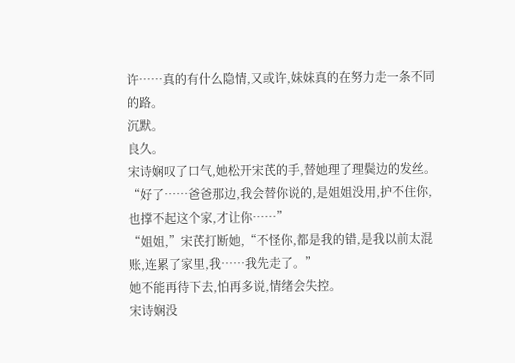许……真的有什么隐情,又或许,妹妹真的在努力走一条不同的路。
沉默。
良久。
宋诗娴叹了口气,她松开宋芪的手,替她理了理鬓边的发丝。
“好了……爸爸那边,我会替你说的,是姐姐没用,护不住你,也撑不起这个家,才让你……”
“姐姐,”宋芪打断她,“不怪你,都是我的错,是我以前太混账,连累了家里,我……我先走了。”
她不能再待下去,怕再多说,情绪会失控。
宋诗娴没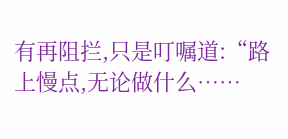有再阻拦,只是叮嘱道:“路上慢点,无论做什么……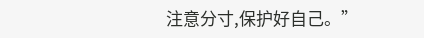注意分寸,保护好自己。”